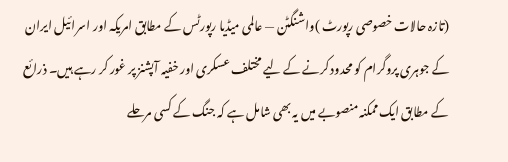(تازہ حالات خصوصی رپورٹ )واشنگٹن — عالمی میڈیا رپورٹس کے مطابق امریکہ اور اسرائیل ایران کے جوہری پروگرام کو محدود کرنے کے لیے مختلف عسکری اور خفیہ آپشنز پر غور کر رہے ہیں۔ ذرائع کے مطابق ایک ممکنہ منصوبے میں یہ بھی شامل ہے کہ جنگ کے کسی مرحلے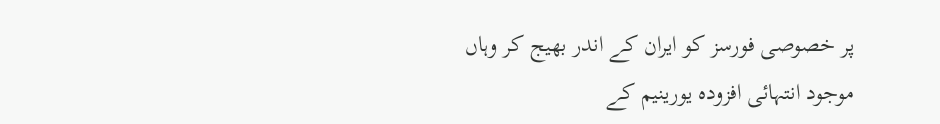پر خصوصی فورسز کو ایران کے اندر بھیج کر وہاں موجود انتہائی افزودہ یورینیم کے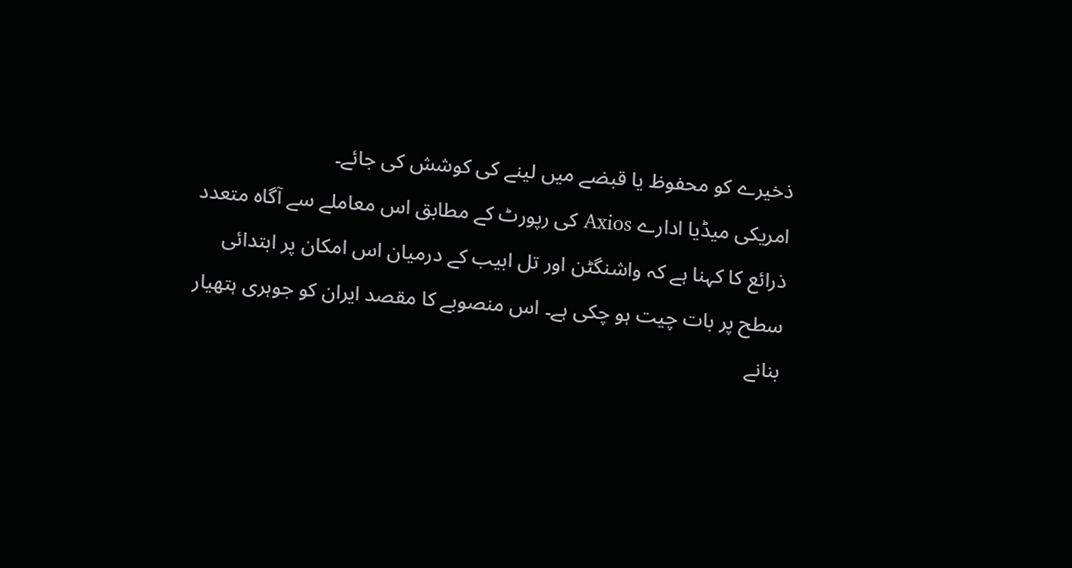ذخیرے کو محفوظ یا قبضے میں لینے کی کوشش کی جائے۔
امریکی میڈیا ادارے Axios کی رپورٹ کے مطابق اس معاملے سے آگاہ متعدد ذرائع کا کہنا ہے کہ واشنگٹن اور تل ابیب کے درمیان اس امکان پر ابتدائی سطح پر بات چیت ہو چکی ہے۔ اس منصوبے کا مقصد ایران کو جوہری ہتھیار بنانے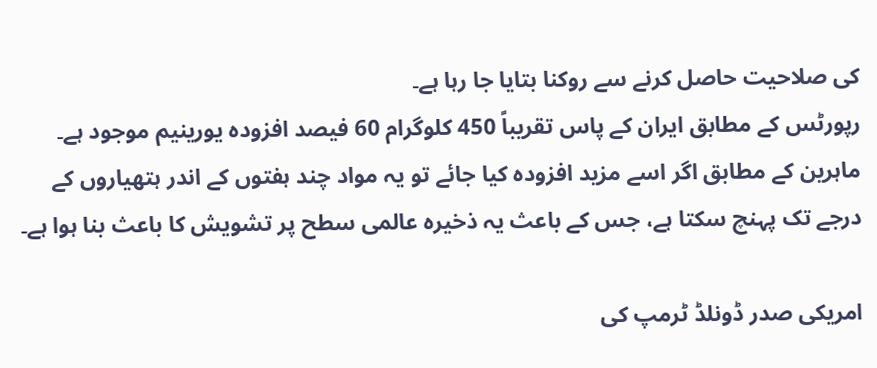کی صلاحیت حاصل کرنے سے روکنا بتایا جا رہا ہے۔
رپورٹس کے مطابق ایران کے پاس تقریباً 450 کلوگرام 60 فیصد افزودہ یورینیم موجود ہے۔ ماہرین کے مطابق اگر اسے مزید افزودہ کیا جائے تو یہ مواد چند ہفتوں کے اندر ہتھیاروں کے درجے تک پہنچ سکتا ہے، جس کے باعث یہ ذخیرہ عالمی سطح پر تشویش کا باعث بنا ہوا ہے۔

امریکی صدر ڈونلڈ ٹرمپ کی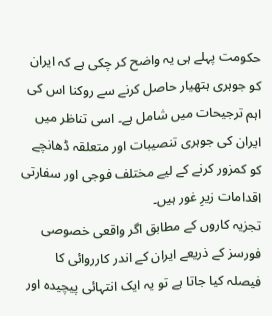حکومت پہلے ہی یہ واضح کر چکی ہے کہ ایران کو جوہری ہتھیار حاصل کرنے سے روکنا اس کی اہم ترجیحات میں شامل ہے۔ اسی تناظر میں ایران کی جوہری تنصیبات اور متعلقہ ڈھانچے کو کمزور کرنے کے لیے مختلف فوجی اور سفارتی اقدامات زیرِ غور ہیں۔
تجزیہ کاروں کے مطابق اگر واقعی خصوصی فورسز کے ذریعے ایران کے اندر کارروائی کا فیصلہ کیا جاتا ہے تو یہ ایک انتہائی پیچیدہ اور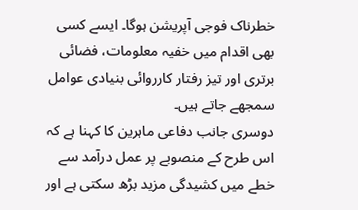خطرناک فوجی آپریشن ہوگا۔ ایسے کسی بھی اقدام میں خفیہ معلومات، فضائی برتری اور تیز رفتار کارروائی بنیادی عوامل سمجھے جاتے ہیں۔
دوسری جانب دفاعی ماہرین کا کہنا ہے کہ اس طرح کے منصوبے پر عمل درآمد سے خطے میں کشیدگی مزید بڑھ سکتی ہے اور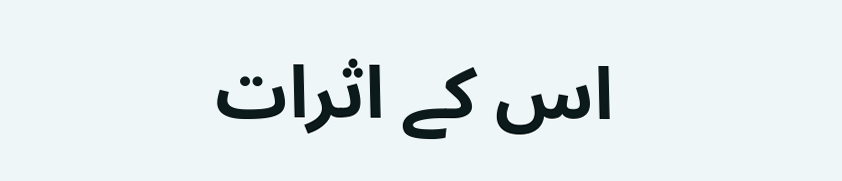اس کے اثرات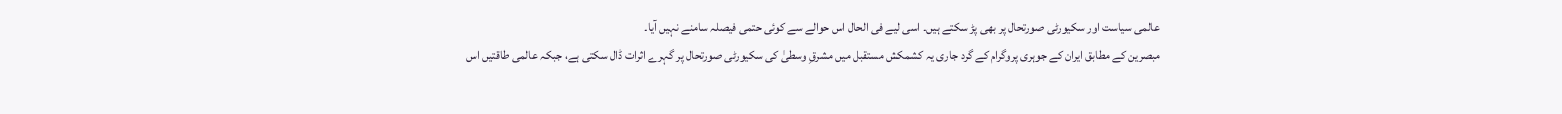عالمی سیاست اور سکیورٹی صورتحال پر بھی پڑ سکتے ہیں۔ اسی لیے فی الحال اس حوالے سے کوئی حتمی فیصلہ سامنے نہیں آیا۔
مبصرین کے مطابق ایران کے جوہری پروگرام کے گرد جاری یہ کشمکش مستقبل میں مشرقِ وسطیٰ کی سکیورٹی صورتحال پر گہرے اثرات ڈال سکتی ہے، جبکہ عالمی طاقتیں اس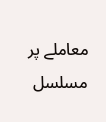معاملے پر مسلسل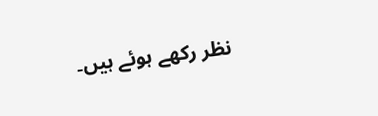نظر رکھے ہوئے ہیں۔